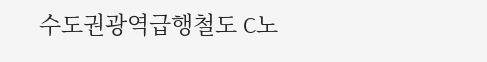수도권광역급행철도 C노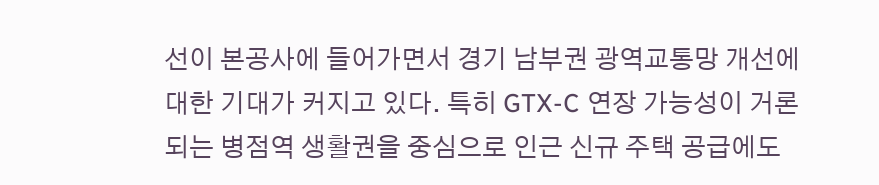선이 본공사에 들어가면서 경기 남부권 광역교통망 개선에 대한 기대가 커지고 있다. 특히 GTX-C 연장 가능성이 거론되는 병점역 생활권을 중심으로 인근 신규 주택 공급에도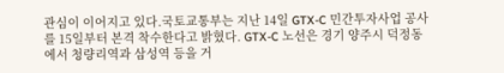관심이 이어지고 있다.국토교통부는 지난 14일 GTX-C 민간투자사업 공사를 15일부터 본격 착수한다고 밝혔다. GTX-C 노선은 경기 양주시 덕정동에서 청량리역과 삼성역 등을 거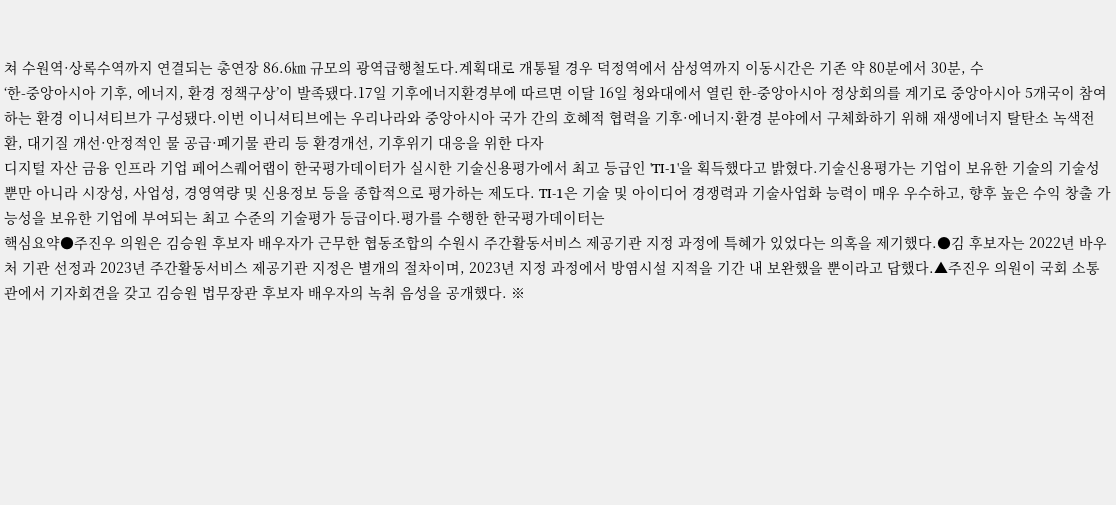쳐 수원역·상록수역까지 연결되는 총연장 86.6㎞ 규모의 광역급행철도다.계획대로 개통될 경우 덕정역에서 삼성역까지 이동시간은 기존 약 80분에서 30분, 수
‘한-중앙아시아 기후, 에너지, 환경 정책구상’이 발족됐다.17일 기후에너지환경부에 따르면 이달 16일 청와대에서 열린 한-중앙아시아 정상회의를 계기로 중앙아시아 5개국이 참여하는 환경 이니셔티브가 구성됐다.이번 이니셔티브에는 우리나라와 중앙아시아 국가 간의 호혜적 협력을 기후·에너지·환경 분야에서 구체화하기 위해 재생에너지 탈탄소 녹색전환, 대기질 개선·안정적인 물 공급·폐기물 관리 등 환경개선, 기후위기 대응을 위한 다자
디지털 자산 금융 인프라 기업 페어스퀘어랩이 한국평가데이터가 실시한 기술신용평가에서 최고 등급인 'TI-1'을 획득했다고 밝혔다.기술신용평가는 기업이 보유한 기술의 기술성뿐만 아니라 시장성, 사업성, 경영역량 및 신용정보 등을 종합적으로 평가하는 제도다. TI-1은 기술 및 아이디어 경쟁력과 기술사업화 능력이 매우 우수하고, 향후 높은 수익 창출 가능성을 보유한 기업에 부여되는 최고 수준의 기술평가 등급이다.평가를 수행한 한국평가데이터는
핵심요약●주진우 의원은 김승원 후보자 배우자가 근무한 협동조합의 수원시 주간활동서비스 제공기관 지정 과정에 특혜가 있었다는 의혹을 제기했다.●김 후보자는 2022년 바우처 기관 선정과 2023년 주간활동서비스 제공기관 지정은 별개의 절차이며, 2023년 지정 과정에서 방염시설 지적을 기간 내 보완했을 뿐이라고 답했다.▲주진우 의원이 국회 소통관에서 기자회견을 갖고 김승원 법무장관 후보자 배우자의 녹취 음성을 공개했다. ※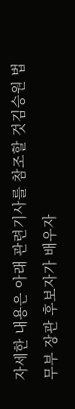자세한 내용은 아래 관련기사를 참조할 것김승원 법무부 장관 후보자가 배우자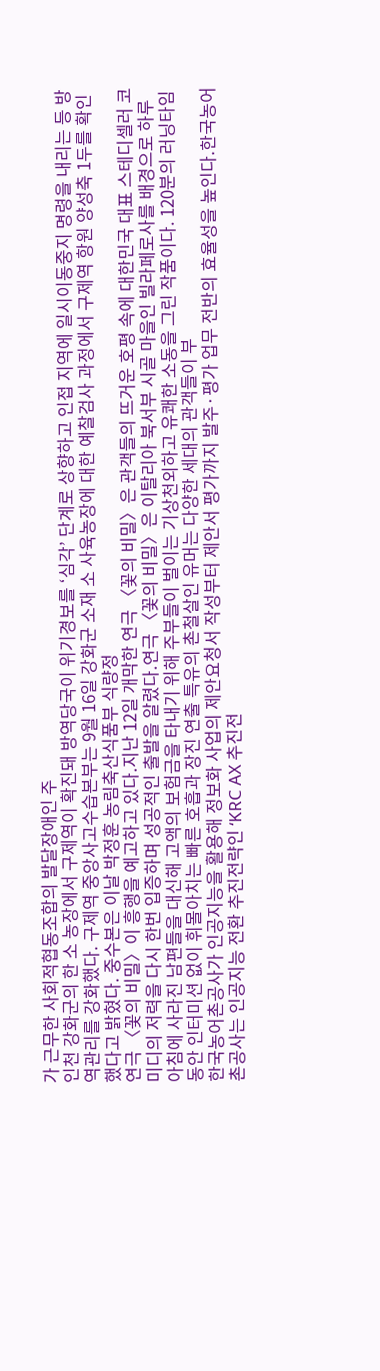가 근무한 사회적협동조합의 발달장애인 주
인천 강화군의 한 소 농장에서 구제역이 확진돼 방역당국이 위기경보를 ‘심각’ 단계로 상향하고 인접 지역에 일시이동중지 명령을 내리는 등 방역관리를 강화했다. 구제역 중앙사고수습본부는 9월 16일 강화군 소재 소 사육농장에 대한 예찰검사 과정에서 구제역 항원 양성축 1두를 확인했다고 밝혔다. 중수본은 이날 박정훈 농림축산식품부 식량정
연극 〈꽃의 비밀〉이 흥행을 예고하고 있다.지난 12일 개막한 연극 〈꽃의 비밀〉은 관객들의 뜨거운 호평 속에 대한민국 대표 스테디셀러 코미디의 저력을 다시 한번 입증하며 성공적인 출발을 알렸다.연극 〈꽃의 비밀〉은 이탈리아 북서부 시골 마을인 빌라페로사를 배경으로 하루아침에 사라진 남편들을 대신해 고액의 보험금을 타내기 위해 주부들이 벌이는 기상천외하고 유쾌한 소동을 그린 작품이다. 120분의 러닝타임 동안 인터미션 없이 휘몰아치는 빠른 호흡과 장진 연출 특유의 촌철살인 유머는 다양한 세대의 관객들이 부
한국농어촌공사가 인공지능을 활용해 정보화 사업의 제안요청서 작성부터 제안서 평가까지 발주·평가 업무 전반의 효율성을 높인다.한국농어촌공사는 인공지능 전환 추진전략인 ‘KRC AX 추진전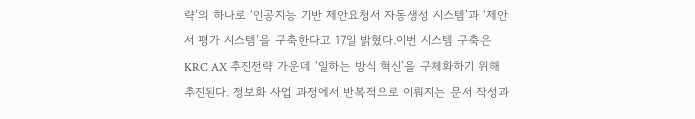략’의 하나로 ‘인공지능 기반 제안요청서 자동생성 시스템’과 ‘제안서 평가 시스템’을 구축한다고 17일 밝혔다.이번 시스템 구축은 KRC AX 추진전략 가운데 ‘일하는 방식 혁신’을 구체화하기 위해 추진된다. 정보화 사업 과정에서 반복적으로 이뤄지는 문서 작성과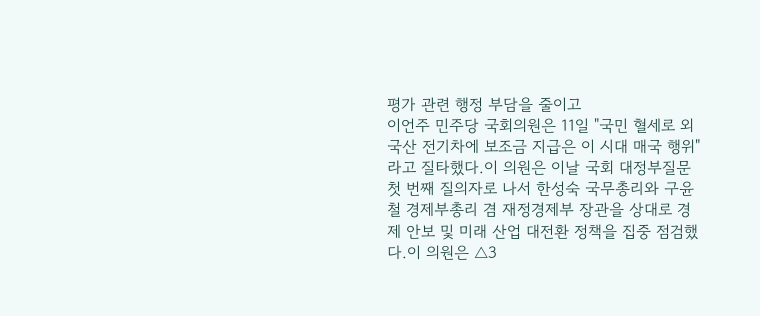평가 관련 행정 부담을 줄이고
이언주 민주당 국회의원은 11일 "국민 혈세로 외국산 전기차에 보조금 지급은 이 시대 매국 행위"라고 질타했다.이 의원은 이날 국회 대정부질문 첫 번째 질의자로 나서 한성숙 국무총리와 구윤철 경제부총리 겸 재정경제부 장관을 상대로 경제 안보 및 미래 산업 대전환 정책을 집중 점검했다.이 의원은 △3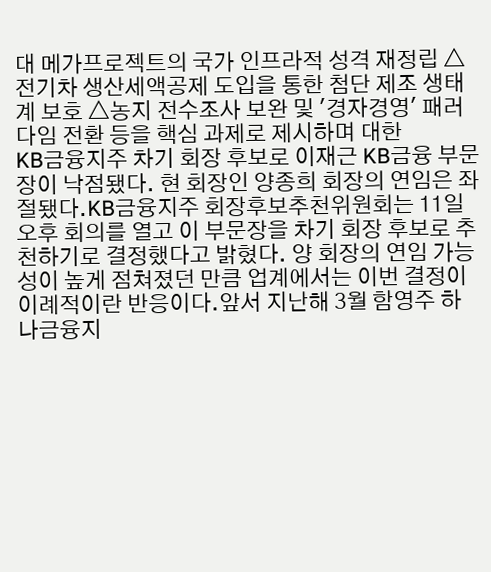대 메가프로젝트의 국가 인프라적 성격 재정립 △전기차 생산세액공제 도입을 통한 첨단 제조 생태계 보호 △농지 전수조사 보완 및 '경자경영' 패러다임 전환 등을 핵심 과제로 제시하며 대한
KB금융지주 차기 회장 후보로 이재근 KB금융 부문장이 낙점됐다. 현 회장인 양종희 회장의 연임은 좌절됐다.KB금융지주 회장후보추천위원회는 11일 오후 회의를 열고 이 부문장을 차기 회장 후보로 추천하기로 결정했다고 밝혔다. 양 회장의 연임 가능성이 높게 점쳐졌던 만큼 업계에서는 이번 결정이 이례적이란 반응이다.앞서 지난해 3월 함영주 하나금융지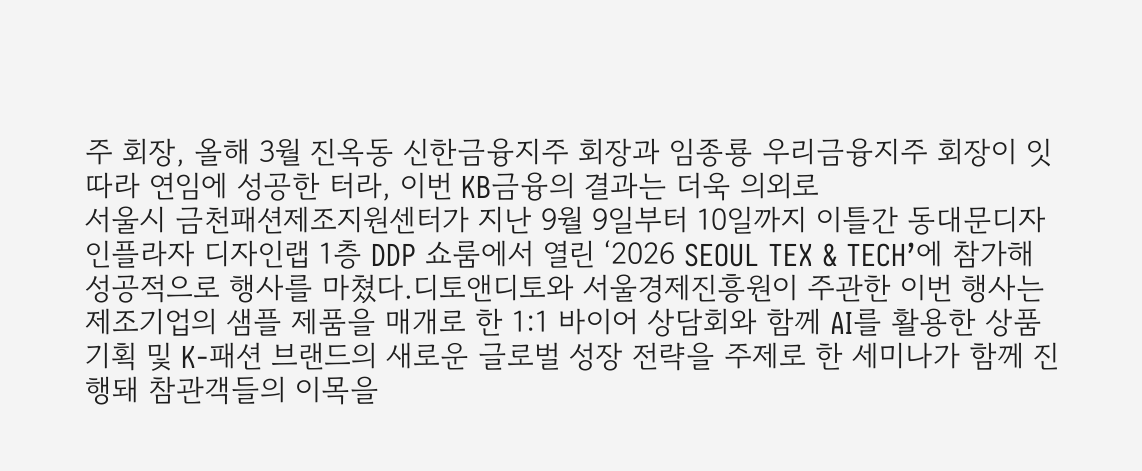주 회장, 올해 3월 진옥동 신한금융지주 회장과 임종룡 우리금융지주 회장이 잇따라 연임에 성공한 터라, 이번 KB금융의 결과는 더욱 의외로
서울시 금천패션제조지원센터가 지난 9월 9일부터 10일까지 이틀간 동대문디자인플라자 디자인랩 1층 DDP 쇼룸에서 열린 ‘2026 SEOUL TEX & TECH’에 참가해 성공적으로 행사를 마쳤다.디토앤디토와 서울경제진흥원이 주관한 이번 행사는 제조기업의 샘플 제품을 매개로 한 1:1 바이어 상담회와 함께 AI를 활용한 상품기획 및 K-패션 브랜드의 새로운 글로벌 성장 전략을 주제로 한 세미나가 함께 진행돼 참관객들의 이목을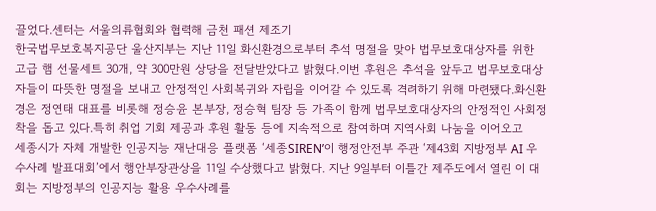끌었다.센터는 서울의류협회와 협력해 금천 패션 제조기
한국법무보호복지공단 울산지부는 지난 11일 화신환경으로부터 추석 명절을 맞아 법무보호대상자를 위한 고급 햄 선물세트 30개, 약 300만원 상당을 전달받았다고 밝혔다.이번 후원은 추석을 앞두고 법무보호대상자들이 따뜻한 명절을 보내고 안정적인 사회복귀와 자립을 이어갈 수 있도록 격려하기 위해 마련됐다.화신환경은 정연태 대표를 비롯해 정승윤 본부장, 정승혁 팀장 등 가족이 함께 법무보호대상자의 안정적인 사회정착을 돕고 있다.특히 취업 기회 제공과 후원 활동 등에 지속적으로 참여하며 지역사회 나눔을 이어오고
세종시가 자체 개발한 인공지능 재난대응 플랫폼 ‘세종SIREN’이 행정안전부 주관 ‘제43회 지방정부 AI 우수사례 발표대회’에서 행안부장관상을 11일 수상했다고 밝혔다. 지난 9일부터 이틀간 제주도에서 열린 이 대회는 지방정부의 인공지능 활용 우수사례를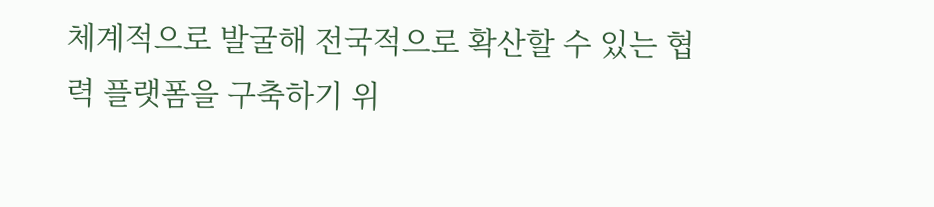체계적으로 발굴해 전국적으로 확산할 수 있는 협력 플랫폼을 구축하기 위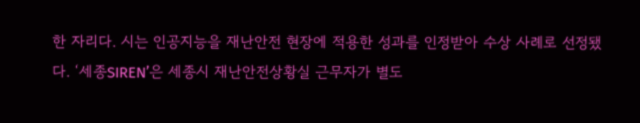한 자리다. 시는 인공지능을 재난안전 현장에 적용한 성과를 인정받아 수상 사례로 선정됐다. ‘세종SIREN’은 세종시 재난안전상황실 근무자가 별도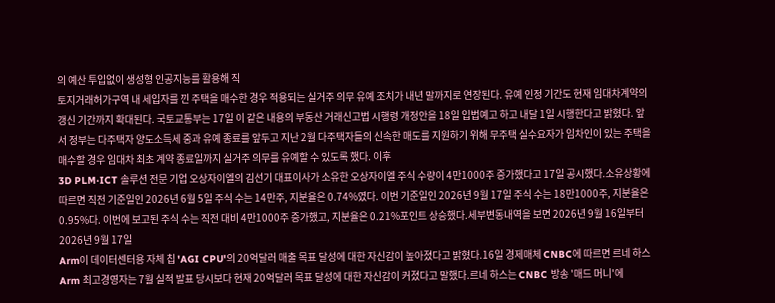의 예산 투입없이 생성형 인공지능를 활용해 직
토지거래허가구역 내 세입자를 낀 주택을 매수한 경우 적용되는 실거주 의무 유예 조치가 내년 말까지로 연장된다. 유예 인정 기간도 현재 임대차계약의 갱신 기간까지 확대된다. 국토교통부는 17일 이 같은 내용의 부동산 거래신고법 시행령 개정안을 18일 입법예고 하고 내달 1일 시행한다고 밝혔다. 앞서 정부는 다주택자 양도소득세 중과 유예 종료를 앞두고 지난 2월 다주택자들의 신속한 매도를 지원하기 위해 무주택 실수요자가 임차인이 있는 주택을 매수할 경우 임대차 최초 계약 종료일까지 실거주 의무를 유예할 수 있도록 했다. 이후
3D PLM·ICT 솔루션 전문 기업 오상자이엘의 김선기 대표이사가 소유한 오상자이엘 주식 수량이 4만1000주 증가했다고 17일 공시했다.소유상황에 따르면 직전 기준일인 2026년 6월 5일 주식 수는 14만주, 지분율은 0.74%였다. 이번 기준일인 2026년 9월 17일 주식 수는 18만1000주, 지분율은 0.95%다. 이번에 보고된 주식 수는 직전 대비 4만1000주 증가했고, 지분율은 0.21%포인트 상승했다.세부변동내역을 보면 2026년 9월 16일부터 2026년 9월 17일
Arm이 데이터센터용 자체 칩 'AGI CPU'의 20억달러 매출 목표 달성에 대한 자신감이 높아졌다고 밝혔다.16일 경제매체 CNBC에 따르면 르네 하스 Arm 최고경영자는 7월 실적 발표 당시보다 현재 20억달러 목표 달성에 대한 자신감이 커졌다고 말했다.르네 하스는 CNBC 방송 '매드 머니'에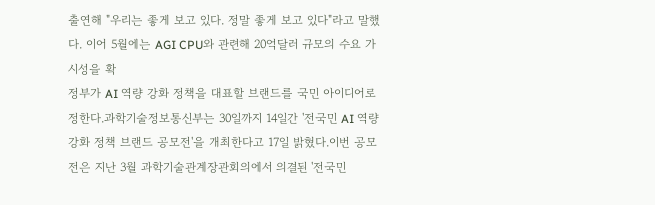출연해 "우리는 좋게 보고 있다. 정말 좋게 보고 있다"라고 말했다. 이어 5월에는 AGI CPU와 관련해 20억달러 규모의 수요 가시성을 확
정부가 AI 역량 강화 정책을 대표할 브랜드를 국민 아이디어로 정한다.과학기술정보통신부는 30일까지 14일간 '전국민 AI 역량 강화 정책 브랜드 공모전'을 개최한다고 17일 밝혔다.이번 공모전은 지난 3월 과학기술관계장관회의에서 의결된 '전국민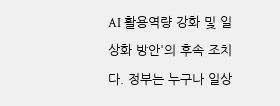AI 활용역량 강화 및 일상화 방안'의 후속 조치다. 정부는 누구나 일상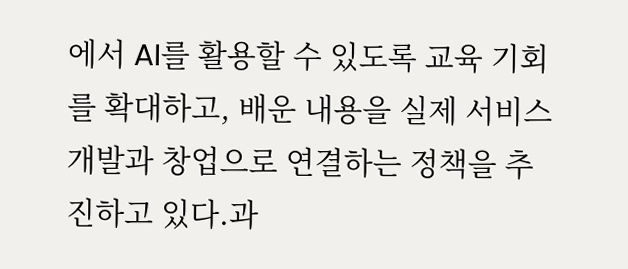에서 AI를 활용할 수 있도록 교육 기회를 확대하고, 배운 내용을 실제 서비스 개발과 창업으로 연결하는 정책을 추진하고 있다.과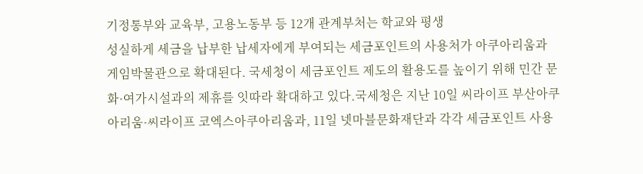기정통부와 교육부, 고용노동부 등 12개 관계부처는 학교와 평생
성실하게 세금을 납부한 납세자에게 부여되는 세금포인트의 사용처가 아쿠아리움과 게임박물관으로 확대된다. 국세청이 세금포인트 제도의 활용도를 높이기 위해 민간 문화·여가시설과의 제휴를 잇따라 확대하고 있다.국세청은 지난 10일 씨라이프 부산아쿠아리움·씨라이프 코엑스아쿠아리움과, 11일 넷마블문화재단과 각각 세금포인트 사용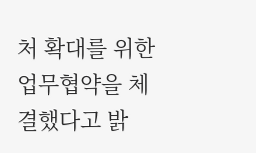처 확대를 위한 업무협약을 체결했다고 밝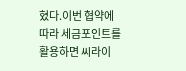혔다.이번 협약에 따라 세금포인트를 활용하면 씨라이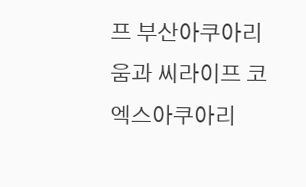프 부산아쿠아리움과 씨라이프 코엑스아쿠아리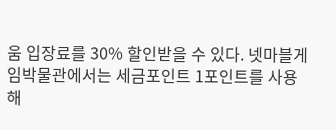움 입장료를 30% 할인받을 수 있다. 넷마블게임박물관에서는 세금포인트 1포인트를 사용해